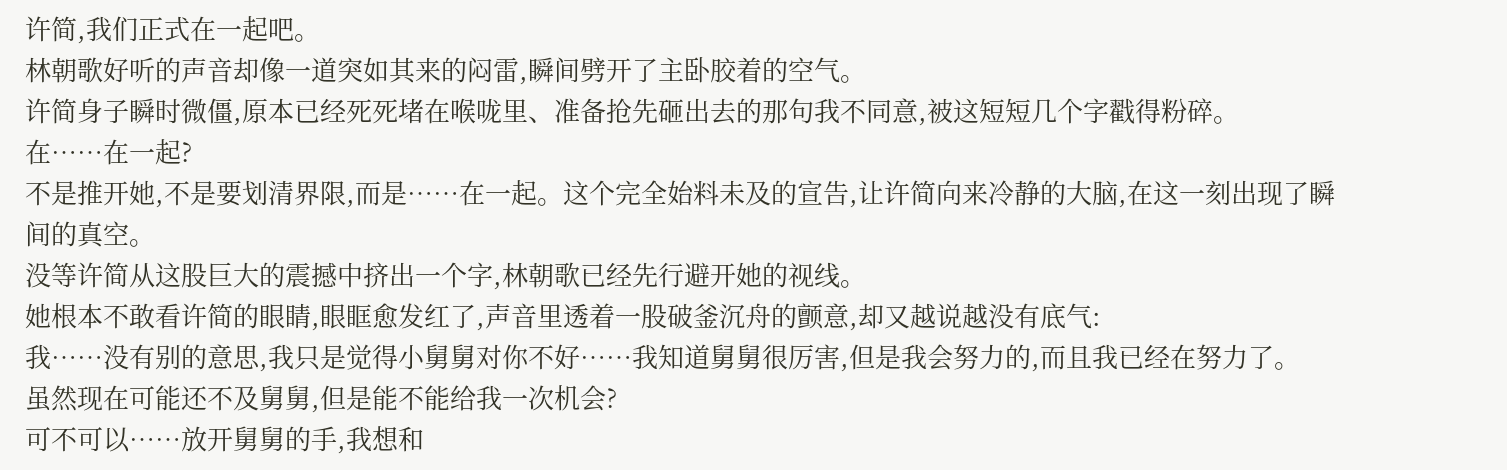许简,我们正式在一起吧。
林朝歌好听的声音却像一道突如其来的闷雷,瞬间劈开了主卧胶着的空气。
许简身子瞬时微僵,原本已经死死堵在喉咙里、准备抢先砸出去的那句我不同意,被这短短几个字戳得粉碎。
在……在一起?
不是推开她,不是要划清界限,而是……在一起。这个完全始料未及的宣告,让许简向来冷静的大脑,在这一刻出现了瞬间的真空。
没等许简从这股巨大的震撼中挤出一个字,林朝歌已经先行避开她的视线。
她根本不敢看许简的眼睛,眼眶愈发红了,声音里透着一股破釜沉舟的颤意,却又越说越没有底气:
我……没有别的意思,我只是觉得小舅舅对你不好……我知道舅舅很厉害,但是我会努力的,而且我已经在努力了。
虽然现在可能还不及舅舅,但是能不能给我一次机会?
可不可以……放开舅舅的手,我想和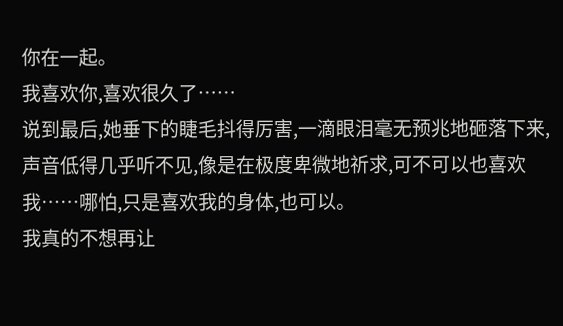你在一起。
我喜欢你,喜欢很久了……
说到最后,她垂下的睫毛抖得厉害,一滴眼泪毫无预兆地砸落下来,声音低得几乎听不见,像是在极度卑微地祈求,可不可以也喜欢我……哪怕,只是喜欢我的身体,也可以。
我真的不想再让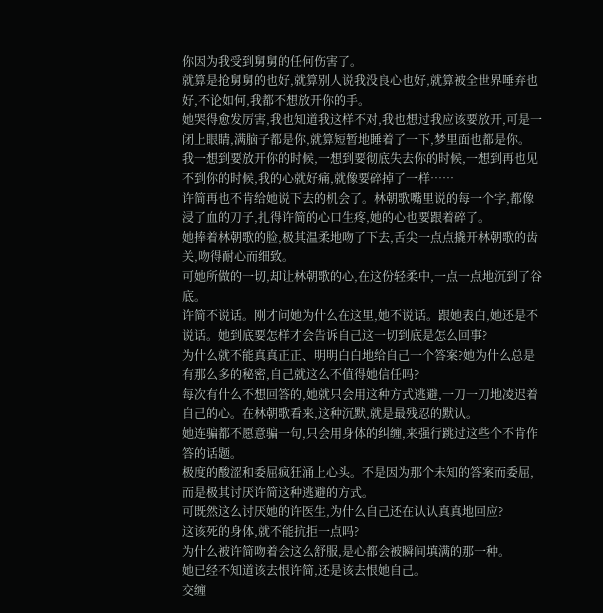你因为我受到舅舅的任何伤害了。
就算是抢舅舅的也好,就算别人说我没良心也好,就算被全世界唾弃也好,不论如何,我都不想放开你的手。
她哭得愈发厉害,我也知道我这样不对,我也想过我应该要放开,可是一闭上眼睛,满脑子都是你,就算短暂地睡着了一下,梦里面也都是你。
我一想到要放开你的时候,一想到要彻底失去你的时候,一想到再也见不到你的时候,我的心就好痛,就像要碎掉了一样……
许简再也不肯给她说下去的机会了。林朝歌嘴里说的每一个字,都像浸了血的刀子,扎得许简的心口生疼,她的心也要跟着碎了。
她捧着林朝歌的脸,极其温柔地吻了下去,舌尖一点点撬开林朝歌的齿关,吻得耐心而细致。
可她所做的一切,却让林朝歌的心,在这份轻柔中,一点一点地沉到了谷底。
许简不说话。刚才问她为什么在这里,她不说话。跟她表白,她还是不说话。她到底要怎样才会告诉自己这一切到底是怎么回事?
为什么就不能真真正正、明明白白地给自己一个答案?她为什么总是有那么多的秘密,自己就这么不值得她信任吗?
每次有什么不想回答的,她就只会用这种方式逃避,一刀一刀地凌迟着自己的心。在林朝歌看来,这种沉默,就是最残忍的默认。
她连骗都不愿意骗一句,只会用身体的纠缠,来强行跳过这些个不肯作答的话题。
极度的酸涩和委屈疯狂涌上心头。不是因为那个未知的答案而委屈,而是极其讨厌许简这种逃避的方式。
可既然这么讨厌她的许医生,为什么自己还在认认真真地回应?
这该死的身体,就不能抗拒一点吗?
为什么被许简吻着会这么舒服,是心都会被瞬间填满的那一种。
她已经不知道该去恨许简,还是该去恨她自己。
交缠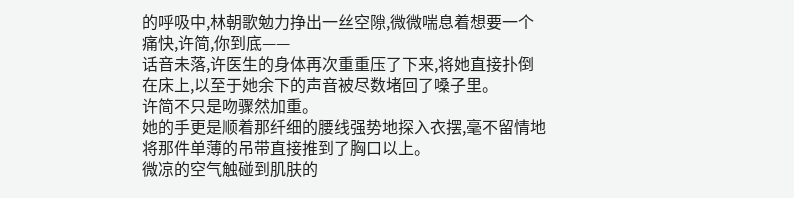的呼吸中,林朝歌勉力挣出一丝空隙,微微喘息着想要一个痛快,许简,你到底——
话音未落,许医生的身体再次重重压了下来,将她直接扑倒在床上,以至于她余下的声音被尽数堵回了嗓子里。
许简不只是吻骤然加重。
她的手更是顺着那纤细的腰线强势地探入衣摆,毫不留情地将那件单薄的吊带直接推到了胸口以上。
微凉的空气触碰到肌肤的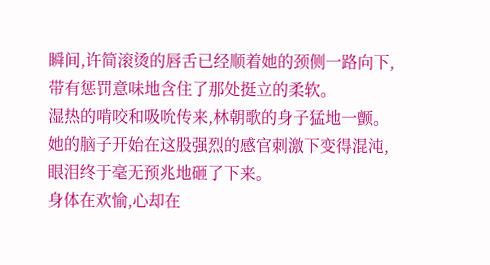瞬间,许简滚烫的唇舌已经顺着她的颈侧一路向下,带有惩罚意味地含住了那处挺立的柔软。
湿热的啃咬和吸吮传来,林朝歌的身子猛地一颤。她的脑子开始在这股强烈的感官刺激下变得混沌,眼泪终于毫无预兆地砸了下来。
身体在欢愉,心却在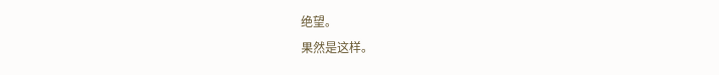绝望。
果然是这样。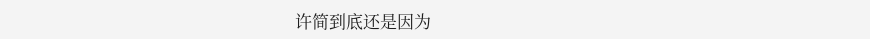许简到底还是因为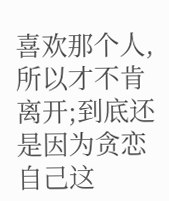喜欢那个人,所以才不肯离开;到底还是因为贪恋自己这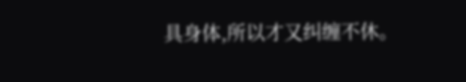具身体,所以才又纠缠不休。